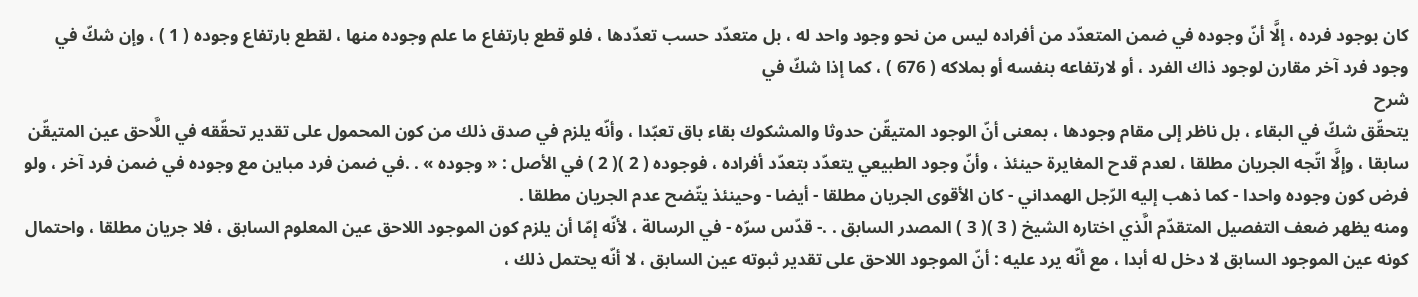كان بوجود فرده ، إلَّا أنّ وجوده في ضمن المتعدّد من أفراده ليس من نحو وجود واحد له ، بل متعدّد حسب تعدّدها ، فلو قطع بارتفاع ما علم وجوده منها ، لقطع بارتفاع وجوده ( 1 ) ، وإن شكّ في وجود فرد آخر مقارن لوجود ذاك الفرد ، أو لارتفاعه بنفسه أو بملاكه ( 676 ) ، كما إذا شكّ في
شرح
يتحقّق شكّ في البقاء ، بل ناظر إلى مقام وجودها ، بمعنى أنّ الوجود المتيقّن حدوثا والمشكوك بقاء باق تعبّدا ، وأنّه يلزم في صدق ذلك من كون المحمول على تقدير تحقّقه في اللَّاحق عين المتيقّن سابقا ، وإلَّا اتّجه الجريان مطلقا ، لعدم قدح المغايرة حينئذ ، وأنّ وجود الطبيعي يتعدّد بتعدّد أفراده ، فوجوده ( 2 )( 2 ) في الأصل : « وجوده » . .في ضمن فرد مباين مع وجوده في ضمن فرد آخر ، ولو فرض كون وجوده واحدا - كما ذهب إليه الرّجل الهمداني - كان الأقوى الجريان مطلقا - أيضا - وحينئذ يتّضح عدم الجريان مطلقا .
ومنه يظهر ضعف التفصيل المتقدّم الَّذي اختاره الشيخ ( 3 )( 3 ) المصدر السابق . .- قدّس سرّه - في الرسالة ، لأنّه إمّا أن يلزم كون الموجود اللاحق عين المعلوم السابق ، فلا جريان مطلقا ، واحتمال كونه عين الموجود السابق لا دخل له أبدا ، مع أنّه يرد عليه : أنّ الموجود اللاحق على تقدير ثبوته عين السابق ، لا أنّه يحتمل ذلك ،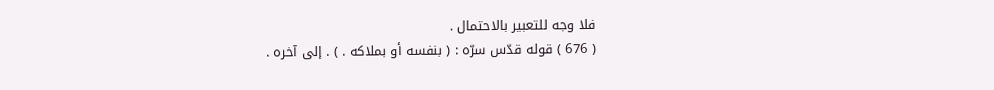فلا وجه للتعبير بالاحتمال .
( 676 ) قوله قدّس سرّه : ( بنفسه أو بملاكه . ) . إلى آخره .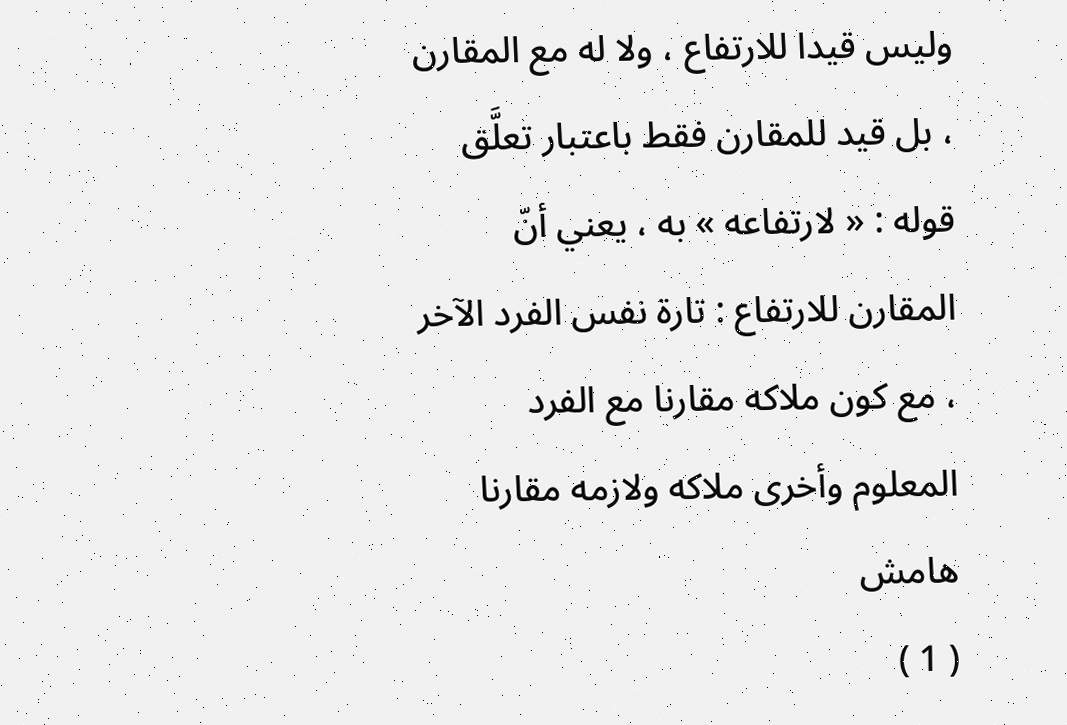وليس قيدا للارتفاع ، ولا له مع المقارن ، بل قيد للمقارن فقط باعتبار تعلَّق قوله : « لارتفاعه » به ، يعني أنّ المقارن للارتفاع : تارة نفس الفرد الآخر ، مع كون ملاكه مقارنا مع الفرد المعلوم وأخرى ملاكه ولازمه مقارنا
هامش
( 1 )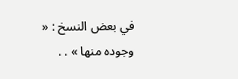في بعض النسخ : « وجوده منها » . .